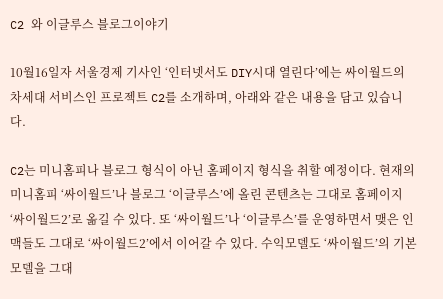C2 와 이글루스 블로그이야기

10월16일자 서울경제 기사인 ‘인터넷서도 DIY시대 열린다’에는 싸이월드의 차세대 서비스인 프로젝트 C2를 소개하며, 아래와 같은 내용을 담고 있습니다.

C2는 미니홈피나 블로그 형식이 아닌 홈페이지 형식을 취할 예정이다. 현재의 미니홈피 ‘싸이월드’나 블로그 ‘이글루스’에 올린 콘텐츠는 그대로 홈페이지 ‘싸이월드2’로 옮길 수 있다. 또 ‘싸이월드’나 ‘이글루스’를 운영하면서 맺은 인맥들도 그대로 ‘싸이월드2’에서 이어갈 수 있다. 수익모델도 ‘싸이월드’의 기본 모델을 그대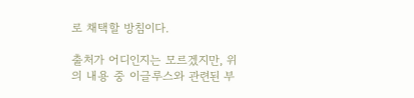로 채택할 방침이다.

출처가 어디인지는 모르겠지만, 위의 내용 중 이글루스와 관련된 부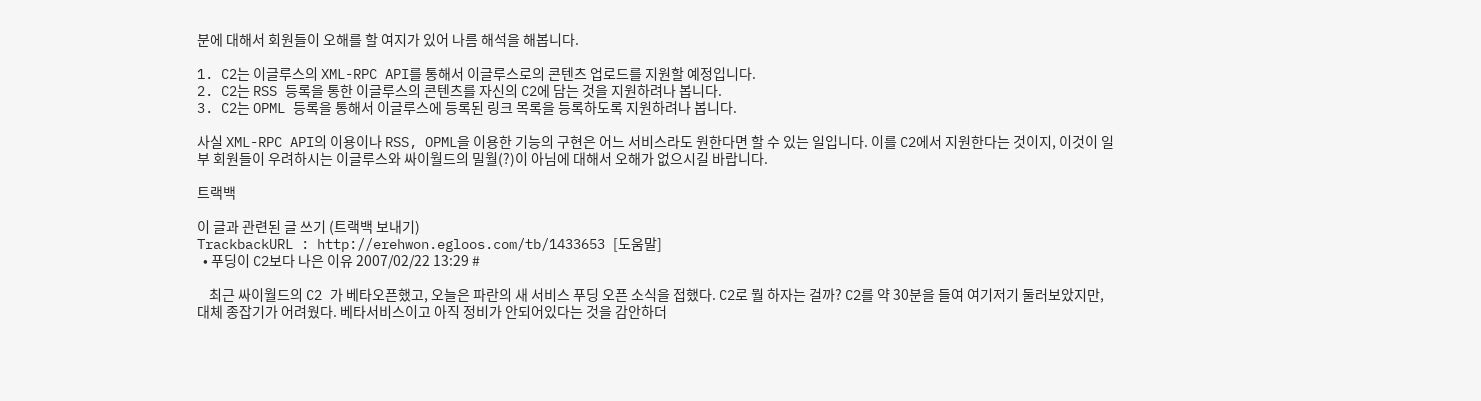분에 대해서 회원들이 오해를 할 여지가 있어 나름 해석을 해봅니다.

1. C2는 이글루스의 XML-RPC API를 통해서 이글루스로의 콘텐츠 업로드를 지원할 예정입니다.
2. C2는 RSS 등록을 통한 이글루스의 콘텐츠를 자신의 C2에 담는 것을 지원하려나 봅니다.
3. C2는 OPML 등록을 통해서 이글루스에 등록된 링크 목록을 등록하도록 지원하려나 봅니다.

사실 XML-RPC API의 이용이나 RSS, OPML을 이용한 기능의 구현은 어느 서비스라도 원한다면 할 수 있는 일입니다. 이를 C2에서 지원한다는 것이지, 이것이 일부 회원들이 우려하시는 이글루스와 싸이월드의 밀월(?)이 아님에 대해서 오해가 없으시길 바랍니다.

트랙백

이 글과 관련된 글 쓰기 (트랙백 보내기)
TrackbackURL : http://erehwon.egloos.com/tb/1433653 [도움말]
  • 푸딩이 C2보다 나은 이유 2007/02/22 13:29 #

    최근 싸이월드의 C2 가 베타오픈했고, 오늘은 파란의 새 서비스 푸딩 오픈 소식을 접했다. C2로 뭘 하자는 걸까? C2를 약 30분을 들여 여기저기 둘러보았지만, 대체 종잡기가 어려웠다. 베타서비스이고 아직 정비가 안되어있다는 것을 감안하더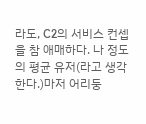라도, C2의 서비스 컨셉을 참 애매하다. 나 정도의 평균 유저(라고 생각한다.)마저 어리둥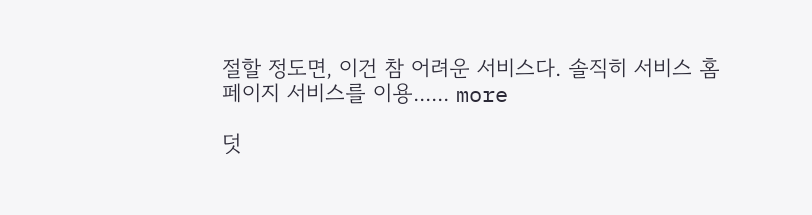절할 정도면, 이건 참 어려운 서비스다. 솔직히 서비스 홈페이지 서비스를 이용...... more

덧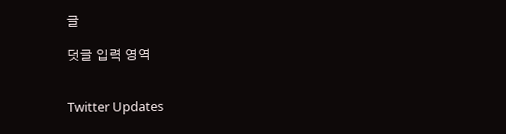글

덧글 입력 영역


Twitter Updates